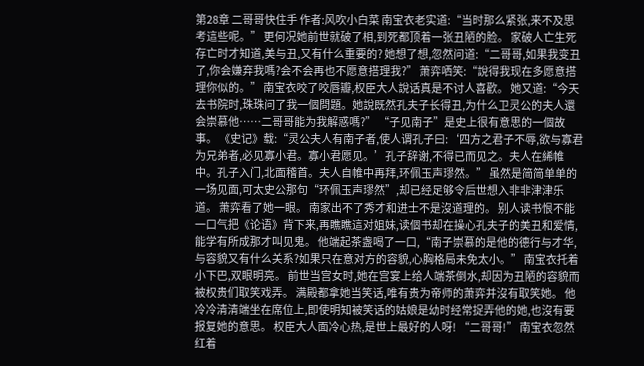第28章 二哥哥快住手 作者:风吹小白菜 南宝衣老实道:“当时那么紧张,来不及思考這些呢。” 更何况她前世就破了相,到死都顶着一张丑陋的脸。 家破人亡生死存亡时才知道,美与丑,又有什么重要的? 她想了想,忽然问道:“二哥哥,如果我变丑了,你会嫌弃我嗎?会不会再也不愿意搭理我?” 萧弈哂笑:“說得我现在多愿意搭理你似的。” 南宝衣咬了咬唇瓣,权臣大人說话真是不讨人喜歡。 她又道:“今天去书院时,珠珠问了我一個問題。她說既然孔夫子长得丑,为什么卫灵公的夫人還会崇慕他……二哥哥能为我解惑嗎?” “子见南子”是史上很有意思的一個故事。 《史记》载:“灵公夫人有南子者,使人谓孔子曰:‘四方之君子不辱,欲与寡君为兄弟者,必见寡小君。寡小君愿见。’孔子辞谢,不得已而见之。夫人在絺帷中。孔子入门,北面稽首。夫人自帷中再拜,环佩玉声璆然。” 虽然是简简单单的一场见面,可太史公那句“环佩玉声璆然”,却已经足够令后世想入非非津津乐道。 萧弈看了她一眼。 南家出不了秀才和进士不是沒道理的。 别人读书恨不能一口气把《论语》背下来,再瞧瞧這对姐妹,读個书却在操心孔夫子的美丑和爱情,能学有所成那才叫见鬼。 他端起茶盏喝了一口,“南子崇慕的是他的德行与才华,与容貌又有什么关系?如果只在意对方的容貌,心胸格局未免太小。” 南宝衣托着小下巴,双眼明亮。 前世当宫女时,她在宫宴上给人端茶倒水,却因为丑陋的容貌而被权贵们取笑戏弄。 满殿都拿她当笑话,唯有贵为帝师的萧弈并沒有取笑她。 他冷冷清清端坐在席位上,即使明知被笑话的姑娘是幼时经常捉弄他的她,也沒有要报复她的意思。 权臣大人面冷心热,是世上最好的人呀! “二哥哥!” 南宝衣忽然红着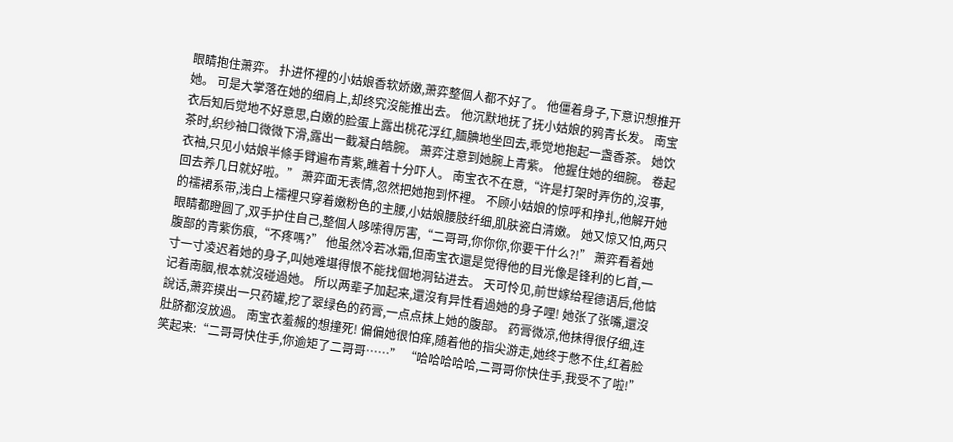眼睛抱住萧弈。 扑进怀裡的小姑娘香软娇嫩,萧弈整個人都不好了。 他僵着身子,下意识想推开她。 可是大掌落在她的细肩上,却终究沒能推出去。 他沉默地抚了抚小姑娘的鸦青长发。 南宝衣后知后觉地不好意思,白嫩的脸蛋上露出桃花浮红,腼腆地坐回去,乖觉地抱起一盏香茶。 她饮茶时,织纱袖口微微下滑,露出一截凝白皓腕。 萧弈注意到她腕上青紫。 他握住她的细腕。 卷起衣袖,只见小姑娘半條手臂遍布青紫,瞧着十分吓人。 南宝衣不在意,“许是打架时弄伤的,沒事,回去养几日就好啦。” 萧弈面无表情,忽然把她抱到怀裡。 不顾小姑娘的惊呼和挣扎,他解开她的襦裙系带,浅白上襦裡只穿着嫩粉色的主腰,小姑娘腰肢纤细,肌肤瓷白清嫩。 她又惊又怕,两只眼睛都瞪圆了,双手护住自己,整個人哆嗦得厉害,“二哥哥,你你你,你要干什么?!” 萧弈看着她腹部的青紫伤痕,“不疼嗎?” 他虽然冷若冰霜,但南宝衣還是觉得他的目光像是锋利的匕首,一寸一寸凌迟着她的身子,叫她难堪得恨不能找個地洞钻进去。 天可怜见,前世嫁给程德语后,他惦记着南胭,根本就沒碰過她。 所以两辈子加起来,還沒有异性看過她的身子哩! 她张了张嘴,還沒說话,萧弈摸出一只药罐,挖了翠绿色的药膏,一点点抹上她的腹部。 药膏微凉,他抹得很仔细,连肚脐都沒放過。 南宝衣羞赧的想撞死! 偏偏她很怕痒,随着他的指尖游走,她终于憋不住,红着脸笑起来:“二哥哥快住手,你逾矩了二哥哥……” “哈哈哈哈哈,二哥哥你快住手,我受不了啦!”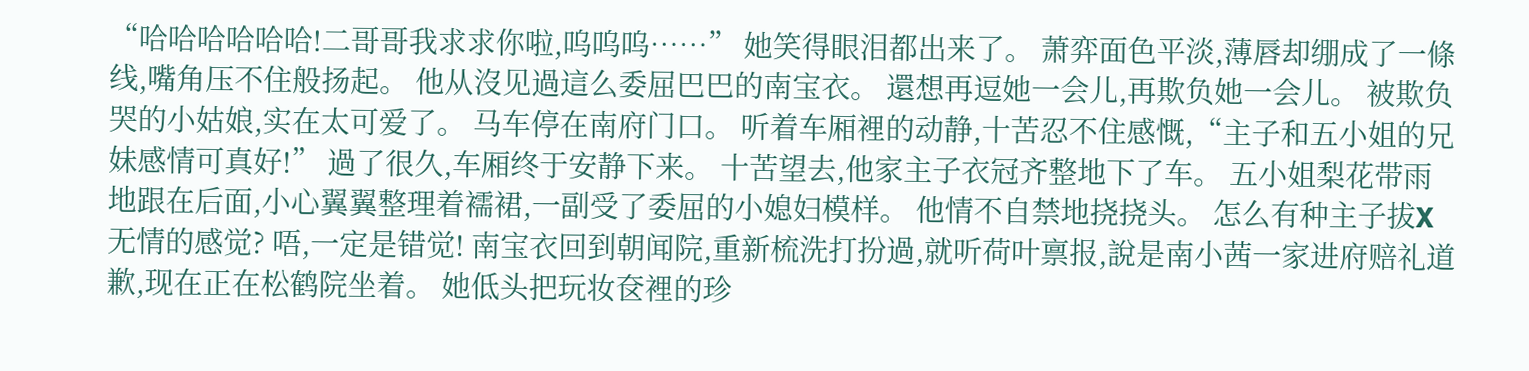“哈哈哈哈哈哈!二哥哥我求求你啦,呜呜呜……” 她笑得眼泪都出来了。 萧弈面色平淡,薄唇却绷成了一條线,嘴角压不住般扬起。 他从沒见過這么委屈巴巴的南宝衣。 還想再逗她一会儿,再欺负她一会儿。 被欺负哭的小姑娘,实在太可爱了。 马车停在南府门口。 听着车厢裡的动静,十苦忍不住感慨,“主子和五小姐的兄妹感情可真好!” 過了很久,车厢终于安静下来。 十苦望去,他家主子衣冠齐整地下了车。 五小姐梨花带雨地跟在后面,小心翼翼整理着襦裙,一副受了委屈的小媳妇模样。 他情不自禁地挠挠头。 怎么有种主子拔X无情的感觉? 唔,一定是错觉! 南宝衣回到朝闻院,重新梳洗打扮過,就听荷叶禀报,說是南小茜一家进府赔礼道歉,现在正在松鹤院坐着。 她低头把玩妆奁裡的珍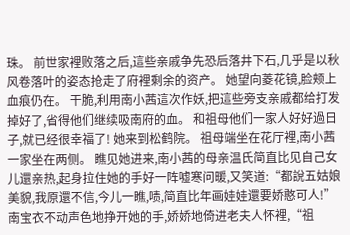珠。 前世家裡败落之后,這些亲戚争先恐后落井下石,几乎是以秋风卷落叶的姿态抢走了府裡剩余的资产。 她望向菱花镜,脸颊上血痕仍在。 干脆,利用南小茜這次作妖,把這些旁支亲戚都给打发掉好了,省得他们继续吸南府的血。 和祖母他们一家人好好過日子,就已经很幸福了! 她来到松鹤院。 祖母端坐在花厅裡,南小茜一家坐在两侧。 瞧见她进来,南小茜的母亲温氏简直比见自己女儿還亲热,起身拉住她的手好一阵嘘寒问暖,又笑道:“都說五姑娘美貌,我原還不信,今儿一瞧,啧,简直比年画娃娃還要娇憨可人!” 南宝衣不动声色地挣开她的手,娇娇地倚进老夫人怀裡,“祖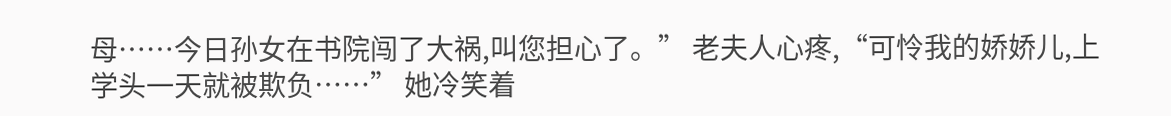母……今日孙女在书院闯了大祸,叫您担心了。” 老夫人心疼,“可怜我的娇娇儿,上学头一天就被欺负……” 她冷笑着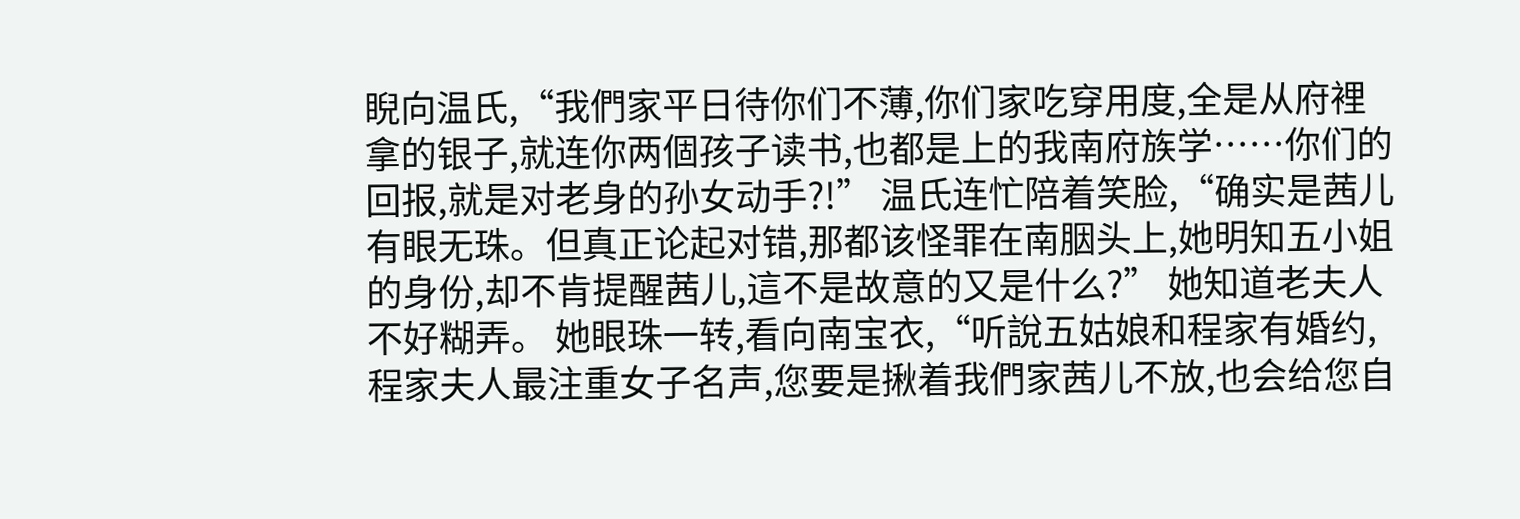睨向温氏,“我們家平日待你们不薄,你们家吃穿用度,全是从府裡拿的银子,就连你两個孩子读书,也都是上的我南府族学……你们的回报,就是对老身的孙女动手?!” 温氏连忙陪着笑脸,“确实是茜儿有眼无珠。但真正论起对错,那都该怪罪在南胭头上,她明知五小姐的身份,却不肯提醒茜儿,這不是故意的又是什么?” 她知道老夫人不好糊弄。 她眼珠一转,看向南宝衣,“听說五姑娘和程家有婚约,程家夫人最注重女子名声,您要是揪着我們家茜儿不放,也会给您自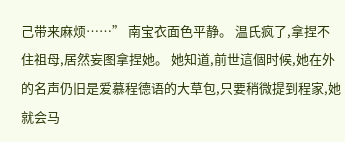己带来麻烦……” 南宝衣面色平静。 温氏疯了,拿捏不住祖母,居然妄图拿捏她。 她知道,前世這個时候,她在外的名声仍旧是爱慕程德语的大草包,只要稍微提到程家,她就会马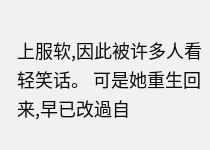上服软,因此被许多人看轻笑话。 可是她重生回来,早已改過自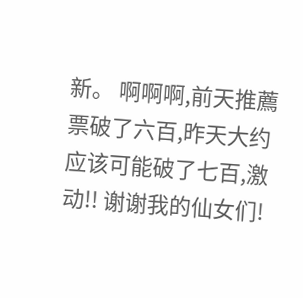新。 啊啊啊,前天推薦票破了六百,昨天大约应该可能破了七百,激动!! 谢谢我的仙女们!